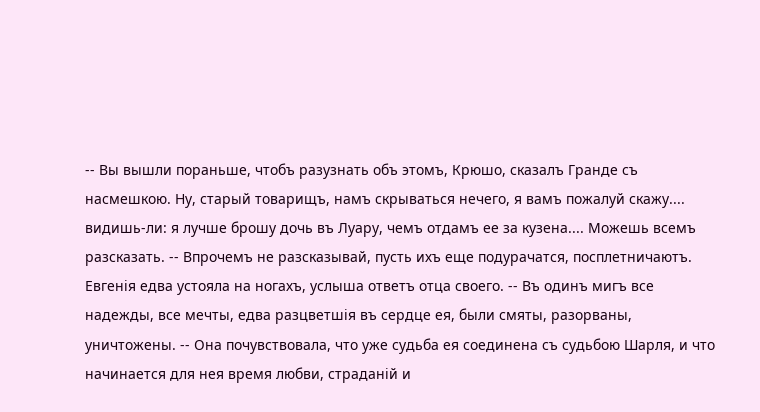-- Вы вышли пораньше, чтобъ разузнать объ этомъ, Крюшо, сказалъ Гранде съ насмешкою. Ну, старый товарищъ, намъ скрываться нечего, я вамъ пожалуй скажу.... видишь-ли: я лучше брошу дочь въ Луару, чемъ отдамъ ее за кузена.... Можешь всемъ разсказать. -- Впрочемъ не разсказывай, пусть ихъ еще подурачатся, посплетничаютъ.
Евгенiя едва устояла на ногахъ, услыша ответъ отца своего. -- Въ одинъ мигъ все надежды, все мечты, едва разцветшiя въ сердце ея, были смяты, разорваны, уничтожены. -- Она почувствовала, что уже судьба ея соединена съ судьбою Шарля, и что начинается для нея время любви, страданiй и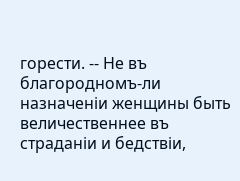горести. -- Не въ благородномъ-ли назначенiи женщины быть величественнее въ страданiи и бедствiи,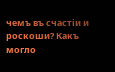чемъ въ счастiи и роскоши? Какъ могло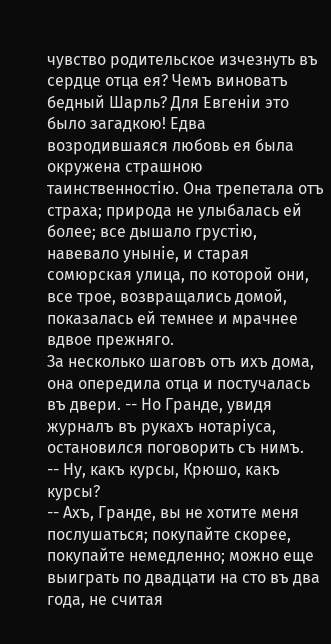чувство родительское изчезнуть въ сердце отца ея? Чемъ виноватъ бедный Шарль? Для Евгенiи это было загадкою! Едва возродившаяся любовь ея была окружена страшною таинственностiю. Она трепетала отъ страха; природа не улыбалась ей более; все дышало грустiю, навевало унынiе, и старая сомюрская улица, по которой они, все трое, возвращались домой, показалась ей темнее и мрачнее вдвое прежняго.
За несколько шаговъ отъ ихъ дома, она опередила отца и постучалась въ двери. -- Но Гранде, увидя журналъ въ рукахъ нотарiуса, остановился поговорить съ нимъ.
-- Ну, какъ курсы, Крюшо, какъ курсы?
-- Ахъ, Гранде, вы не хотите меня послушаться; покупайте скорее, покупайте немедленно; можно еще выиграть по двадцати на сто въ два года, не считая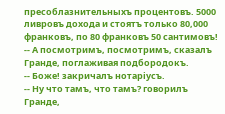пресоблазнительныхъ процентовъ. 5000 ливровъ дохода и стоятъ только 80,000 франковъ, по 80 франковъ 50 сантимовъ!
-- А посмотримъ, посмотримъ, сказалъ Гранде, поглаживая подбородокъ.
-- Боже! закричалъ нотарiусъ.
-- Ну что тамъ, что тамъ? говорилъ Гранде,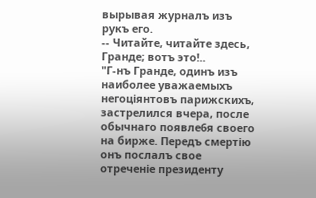вырывая журналъ изъ рукъ его.
-- Читайте, читайте здесь, Гранде; вотъ это!..
"Г-нъ Гранде, одинъ изъ наиболее уважаемыхъ негоцiянтовъ парижскихъ, застрелился вчера, после обычнаго появле6я своего на бирже. Передъ смертiю онъ послалъ свое отреченiе президенту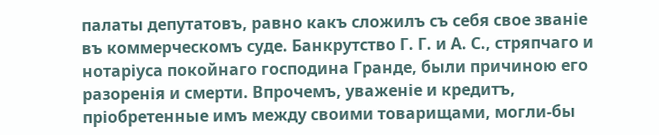палаты депутатовъ, равно какъ сложилъ съ себя свое званiе въ коммерческомъ суде. Банкрутство Г. Г. и А. С., стряпчаго и нотарiуса покойнаго господина Гранде, были причиною его разоренiя и смерти. Впрочемъ, уваженiе и кредитъ, прiобретенные имъ между своими товарищами, могли-бы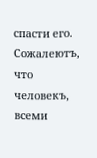спасти его. Сожалеютъ, что человекъ, всеми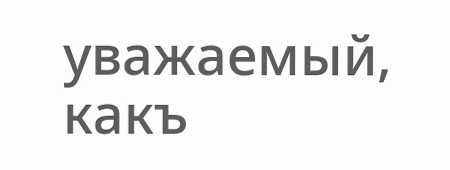уважаемый, какъ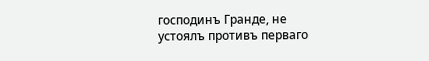господинъ Гранде, не устоялъ противъ перваго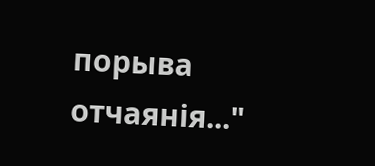порыва отчаянiя..."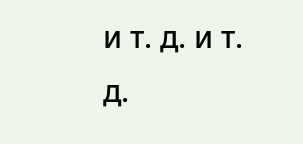и т. д. и т. д.